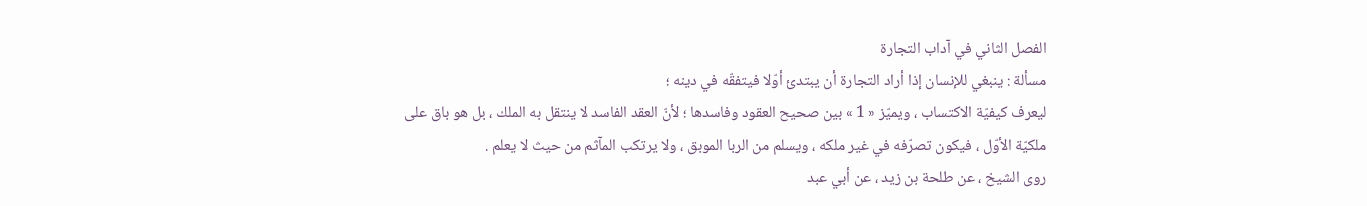الفصل الثاني في آداب التجارة
مسألة : ينبغي للإنسان إذا أراد التجارة أن يبتدئ أوّلا فيتفقّه في دينه ؛
ليعرف كيفيّة الاكتساب ، ويميّز « 1 » بين صحيح العقود وفاسدها ؛ لأنّ العقد الفاسد لا ينتقل به الملك ، بل هو باق على ملكيّة الأوّل ، فيكون تصرّفه في غير ملكه ، ويسلم من الربا الموبق ، ولا يرتكب المآثم من حيث لا يعلم .
روى الشيخ ، عن طلحة بن زيد ، عن أبي عبد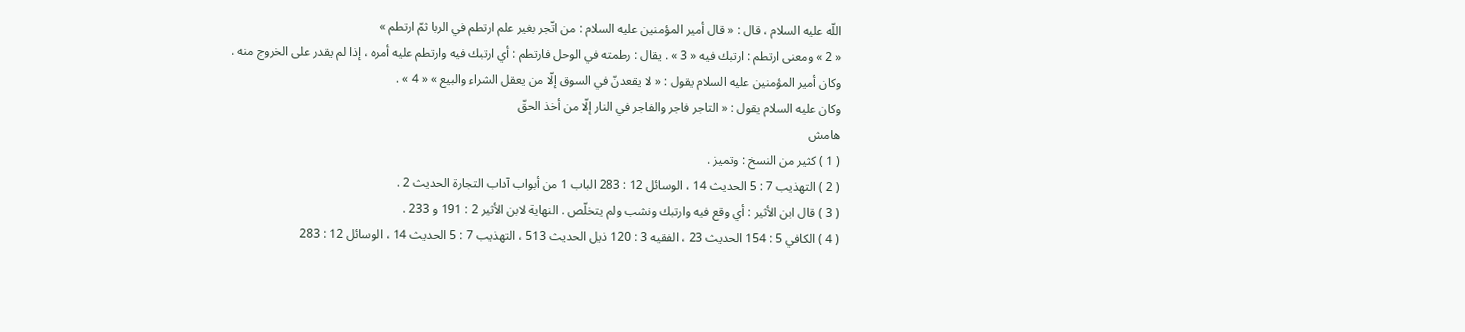اللّه عليه السلام ، قال : « قال أمير المؤمنين عليه السلام : من اتّجر بغير علم ارتطم في الربا ثمّ ارتطم »
« 2 » ومعنى ارتطم : ارتبك فيه « 3 » . يقال : رطمته في الوحل فارتطم : أي ارتبك فيه وارتطم عليه أمره ، إذا لم يقدر على الخروج منه .
وكان أمير المؤمنين عليه السلام يقول : « لا يقعدنّ في السوق إلّا من يعقل الشراء والبيع » « 4 » .
وكان عليه السلام يقول : « التاجر فاجر والفاجر في النار إلّا من أخذ الحقّ
هامش
( 1 ) كثير من النسخ : وتميز .
( 2 ) التهذيب 7 : 5 الحديث 14 ، الوسائل 12 : 283 الباب 1 من أبواب آداب التجارة الحديث 2 .
( 3 ) قال ابن الأثير : أي وقع فيه وارتبك ونشب ولم يتخلّص . النهاية لابن الأثير 2 : 191 و 233 .
( 4 ) الكافي 5 : 154 الحديث 23 ، الفقيه 3 : 120 ذيل الحديث 513 ، التهذيب 7 : 5 الحديث 14 ، الوسائل 12 : 283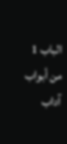الباب 1 من أبواب آداب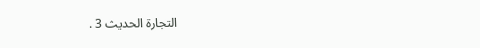التجارة الحديث 3 .